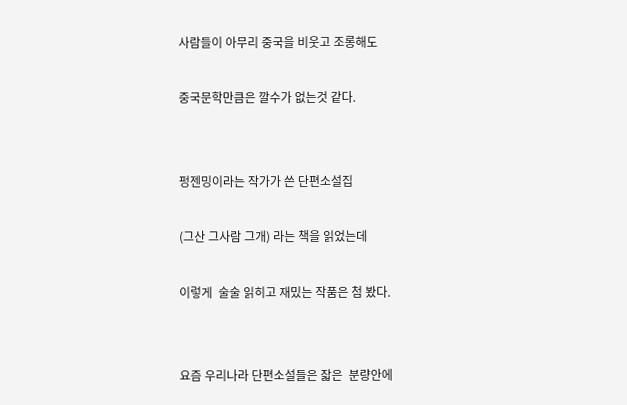사람들이 아무리 중국을 비웃고 조롱해도

중국문학만큼은 깔수가 없는것 같다.


펑젠밍이라는 작가가 쓴 단편소설집

(그산 그사람 그개) 라는 책을 읽었는데

이렇게  술술 읽히고 재밌는 작품은 첨 봤다.


요즘 우리나라 단편소설들은 잛은  분량안에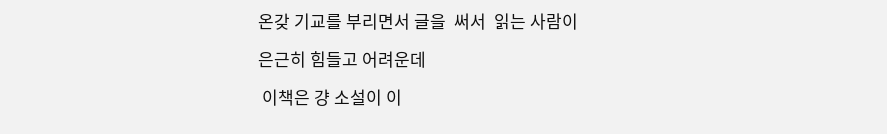온갖 기교를 부리면서 글을  써서  읽는 사람이

은근히 힘들고 어려운데

 이책은 걍 소설이 이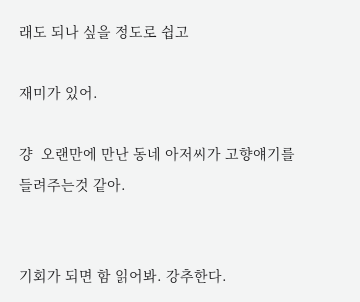래도 되나 싶을 정도로 쉽고

재미가 있어.

걍  오랜만에 만난 동네 아저씨가 고향얘기를 들려주는것 같아.


기회가 되면 함 읽어봐. 강추한다.